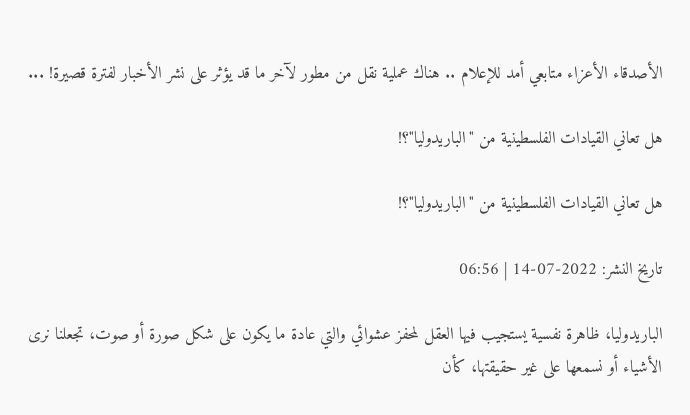الأصدقاء الأعزاء متابعي أمد للإعلام .. هناك عملية نقل من مطور لآخر ما قد يؤثر على نشر الأخبار لفترة قصيرة! ...

هل تعاني القيادات الفلسطينية من "الباريدوليا"؟!

هل تعاني القيادات الفلسطينية من "الباريدوليا"؟!

تاريخ النشر: 2022-07-14 | 06:56

الباريدوليا، ظاهرة نفسية يستجيب فيها العقل لمحفز عشوائي والتي عادة ما يكون على شكل صورة أو صوت، تجعلنا نرى الأشياء أو نسمعها على غير حقيقتها، كأن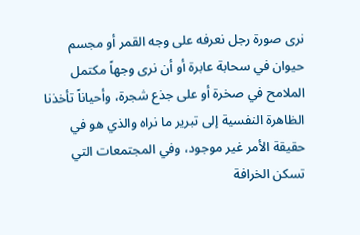نرى صورة رجل نعرفه على وجه القمر أو مجسم حيوان في سحابة عابرة أو أن نرى وجهاً مكتمل الملامح في صخرة أو على جذع شجرة، وأحياناً تأخذنا الظاهرة النفسية إلى تبرير ما نراه والذي هو في حقيقة الأمر غير موجود، وفي المجتمعات التي تسكن الخرافة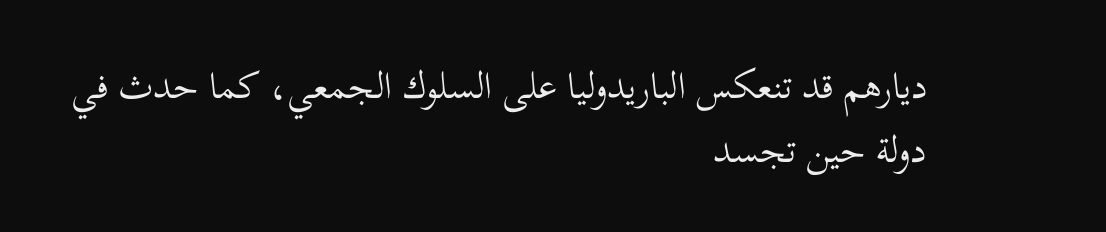ديارهم قد تنعكس الباريدوليا على السلوك الجمعي، كما حدث في دولة حين تجسد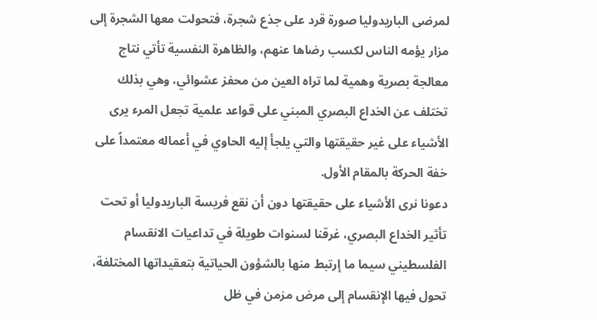لمرضى الباريدوليا صورة قرد على جذع شجرة، فتحولت معها الشجرة إلى مزار يؤمه الناس لكسب رضاها عنهم، والظاهرة النفسية تأتي نتاج معالجة بصرية وهمية لما تراه العين من محفز عشوائي، وهي بذلك تختلف عن الخداع البصري المبني على قواعد علمية تجعل المرء يرى الأشياء على غير حقيقتها والتي يلجأ إليه الحاوي في أعماله معتمداً على خفة الحركة بالمقام الأول.
دعونا نرى الأشياء على حقيقتها دون أن نقع فريسة الباريدوليا أو تحت تأثير الخداع البصري، غرقنا لسنوات طويلة في تداعيات الانقسام الفلسطيني سيما ما إرتبط منها بالشؤون الحياتية بتعقيداتها المختلفة، تحول فيها الإنقسام إلى مرض مزمن في ظل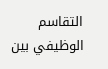التقاسم الوظيفي بين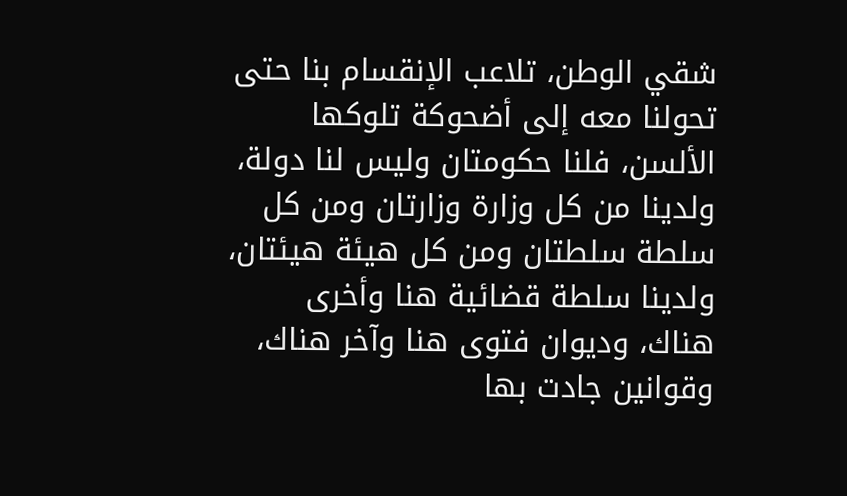شقي الوطن، تلاعب الإنقسام بنا حتى تحولنا معه إلى أضحوكة تلوكها الألسن، فلنا حكومتان وليس لنا دولة، ولدينا من كل وزارة وزارتان ومن كل سلطة سلطتان ومن كل هيئة هيئتان، ولدينا سلطة قضائية هنا وأخرى هناك، وديوان فتوى هنا وآخر هناك، وقوانين جادت بها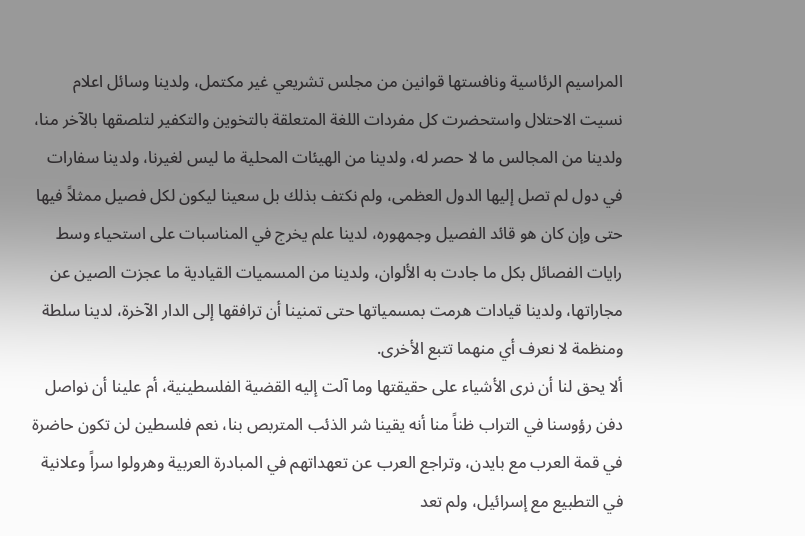المراسيم الرئاسية ونافستها قوانين من مجلس تشريعي غير مكتمل، ولدينا وسائل اعلام نسيت الاحتلال واستحضرت كل مفردات اللغة المتعلقة بالتخوين والتكفير لتلصقها بالآخر منا، ولدينا من المجالس ما لا حصر له، ولدينا من الهيئات المحلية ما ليس لغيرنا، ولدينا سفارات في دول لم تصل إليها الدول العظمى، ولم نكتف بذلك بل سعينا ليكون لكل فصيل ممثلاً فيها حتى وإن كان هو قائد الفصيل وجمهوره، لدينا علم يخرج في المناسبات على استحياء وسط رايات الفصائل بكل ما جادت به الألوان، ولدينا من المسميات القيادية ما عجزت الصين عن مجاراتها، ولدينا قيادات هرمت بمسمياتها حتى تمنينا أن ترافقها إلى الدار الآخرة، لدينا سلطة ومنظمة لا نعرف أي منهما تتبع الأخرى.
ألا يحق لنا أن نرى الأشياء على حقيقتها وما آلت إليه القضية الفلسطينية، أم علينا أن نواصل دفن رؤوسنا في التراب ظناً منا أنه يقينا شر الذئب المتربص بنا، نعم فلسطين لن تكون حاضرة في قمة العرب مع بايدن، وتراجع العرب عن تعهداتهم في المبادرة العربية وهرولوا سراً وعلانية في التطبيع مع إسرائيل، ولم تعد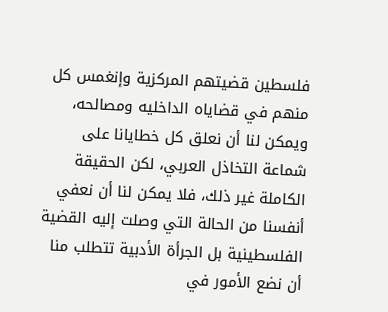فلسطين قضيتهم المركزية وإنغمس كل منهم في قضاياه الداخليه ومصالحه، ويمكن لنا أن نعلق كل خطايانا على شماعة التخاذل العربي، لكن الحقيقة الكاملة غير ذلك، فلا يمكن لنا أن نعفي أنفسنا من الحالة التي وصلت إليه القضية الفلسطينية بل الجرأة الأدبية تتطلب منا أن نضع الأمور في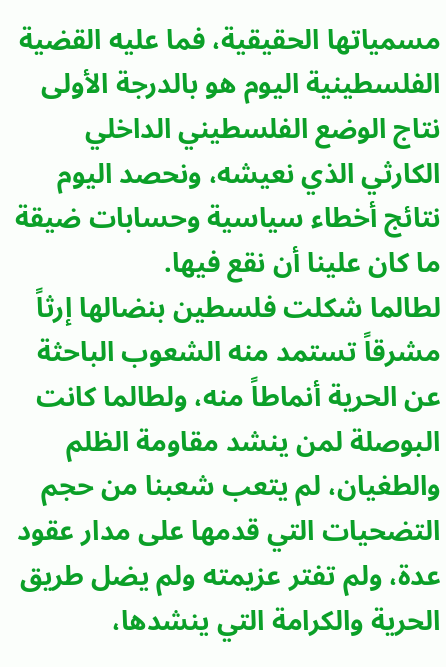مسمياتها الحقيقية، فما عليه القضية الفلسطينية اليوم هو بالدرجة الأولى نتاج الوضع الفلسطيني الداخلي الكارثي الذي نعيشه، ونحصد اليوم نتائج أخطاء سياسية وحسابات ضيقة ما كان علينا أن نقع فيها.
لطالما شكلت فلسطين بنضالها إرثاً مشرقاً تستمد منه الشعوب الباحثة عن الحرية أنماطاً منه، ولطالما كانت البوصلة لمن ينشد مقاومة الظلم والطغيان، لم يتعب شعبنا من حجم التضحيات التي قدمها على مدار عقود عدة، ولم تفتر عزيمته ولم يضل طريق الحرية والكرامة التي ينشدها،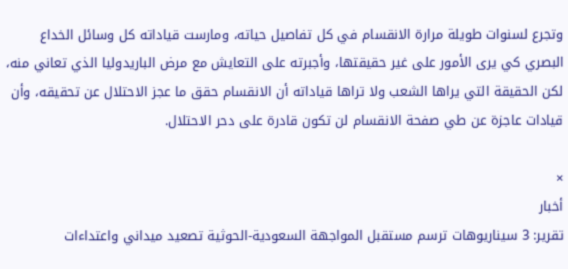وتجرع لسنوات طويلة مرارة الانقسام في كل تفاصيل حياته، ومارست قياداته كل وسائل الخداع البصري كي يرى الأمور على غير حقيقتها، وأجبرته على التعايش مع مرض الباريدوليا الذي تعاني منه، لكن الحقيقة التي يراها الشعب ولا تراها قياداته أن الانقسام حقق ما عجز الاحتلال عن تحقيقه، وأن قيادات عاجزة عن طي صفحة الانقسام لن تكون قادرة على دحر الاحتلال.

×
أخبار
تقرير: 3 سيناريوهات ترسم مستقبل المواجهة السعودية-الحوثية تصعيد ميداني واعتداءات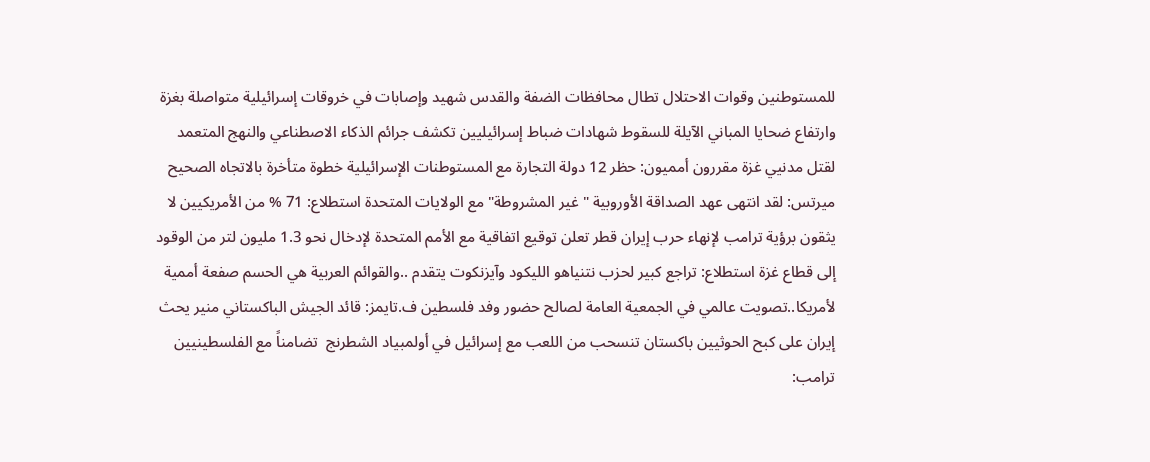للمستوطنين وقوات الاحتلال تطال محافظات الضفة والقدس شهيد وإصابات في خروقات إسرائيلية متواصلة بغزة وارتفاع ضحايا المباني الآيلة للسقوط شهادات ضباط إسرائيليين تكشف جرائم الذكاء الاصطناعي والنهج المتعمد لقتل مدنيي غزة مقررون أمميون: حظر 12 دولة التجارة مع المستوطنات الإسرائيلية خطوة متأخرة بالاتجاه الصحيح ميرتس: لقد انتهى عهد الصداقة الأوروبية "غير المشروطة" مع الولايات المتحدة استطلاع: 71 % من الأمريكيين لا يثقون برؤية ترامب لإنهاء حرب إيران قطر تعلن توقيع اتفاقية مع الأمم المتحدة لإدخال نحو 1.3 مليون لتر من الوقود إلى قطاع غزة استطلاع: تراجع كبير لحزب نتنياهو الليكود وآيزنكوت يتقدم ..والقوائم العربية هي الحسم صفعة أممية لأمريكا..تصويت عالمي في الجمعية العامة لصالح حضور وفد فلسطين ف.تايمز: قائد الجيش الباكستاني منير يحث إيران على كبح الحوثيين باكستان تنسحب من اللعب مع إسرائيل في أولمبياد الشطرنج  تضامناً مع الفلسطينيين ترامب: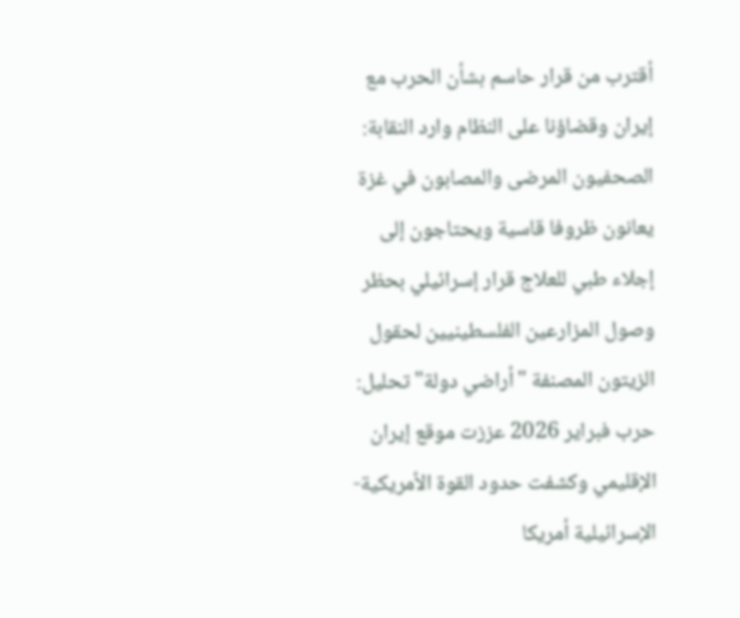أقترب من قرار حاسم بشأن الحرب مع إيران وقضاؤنا على النظام وارد النقابة: الصحفيون المرضى والمصابون في غزة يعانون ظروفا قاسية ويحتاجون إلى إجلاء طبي للعلاج قرار إسرائيلي بحظر وصول المزارعين الفلسطينيين لحقول الزيتون المصنفة "أراضي دولة" تحليل: حرب فبراير 2026 عززت موقع إيران الإقليمي وكشفت حدود القوة الأمريكية-الإسرائيلية أمريكا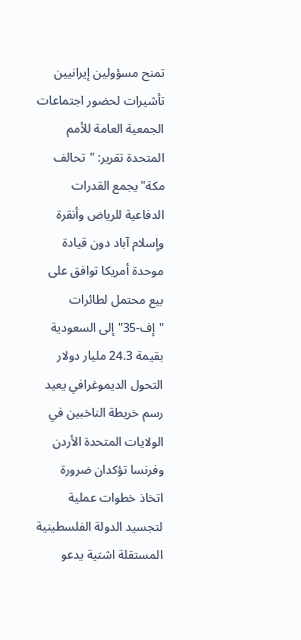تمنح مسؤولين إيرانيين تأشيرات لحضور اجتماعات الجمعية العامة للأمم المتحدة تقرير: "تحالف مكة" يجمع القدرات الدفاعية للرياض وأنقرة وإسلام آباد دون قيادة موحدة أمريكا توافق على بيع محتمل لطائرات "إف-35" إلى السعودية بقيمة 24.3 مليار دولار التحول الديموغرافي يعيد رسم خريطة الناخبين في الولايات المتحدة الأردن وفرنسا تؤكدان ضرورة اتخاذ خطوات عملية لتجسيد الدولة الفلسطينية المستقلة اشتية يدعو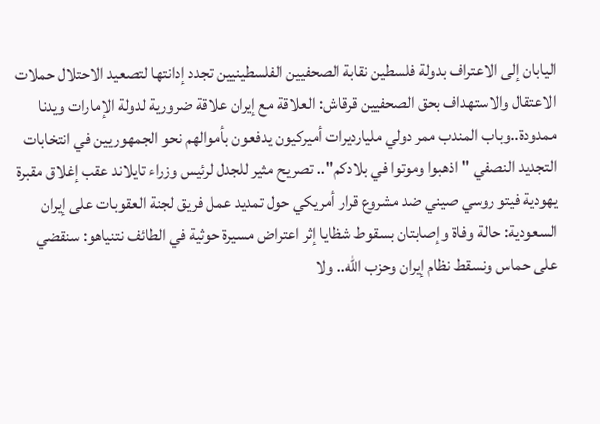اليابان إلى الاعتراف بدولة فلسطين نقابة الصحفيين الفلسطينيين تجدد إدانتها لتصعيد الاحتلال حملات الاعتقال والاستهداف بحق الصحفيين قرقاش: العلاقة مع إيران علاقة ضرورية لدولة الإمارات ويدنا ممدودة..وباب المندب ممر دولي مليارديرات أميركيون يدفعون بأموالهم نحو الجمهوريين في انتخابات التجديد النصفي "اذهبوا وموتوا في بلادكم".. تصريح مثير للجدل لرئيس وزراء تايلاند عقب إغلاق مقبرة يهودية فيتو روسي صيني ضد مشروع قرار أمريكي حول تمديد عمل فريق لجنة العقوبات على إيران السعودية: حالة وفاة وإصابتان بسقوط شظايا إثر اعتراض مسيرة حوثية في الطائف نتنياهو: سنقضي على حماس ونسقط نظام إيران وحزب الله.. ولا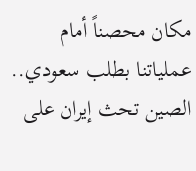مكان محصناً أمام عملياتنا بطلب سعودي.. الصين تحث إيران على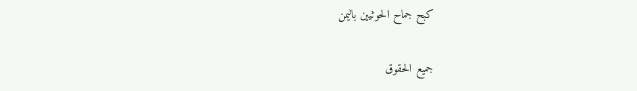كبح جماح الحوثيين باليمن

جميع الحقوق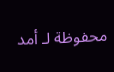محفوظة لـ أمد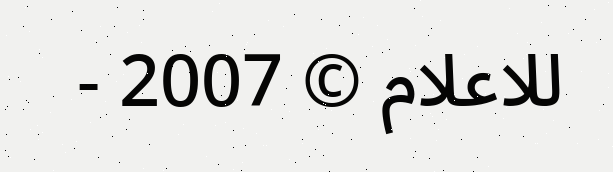للاعلام © 2007 -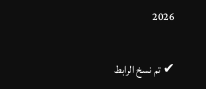2026

✔ تم نسخ الرابط